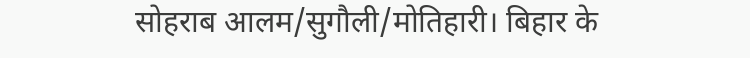सोहराब आलम/सुगौली/मोतिहारी। बिहार के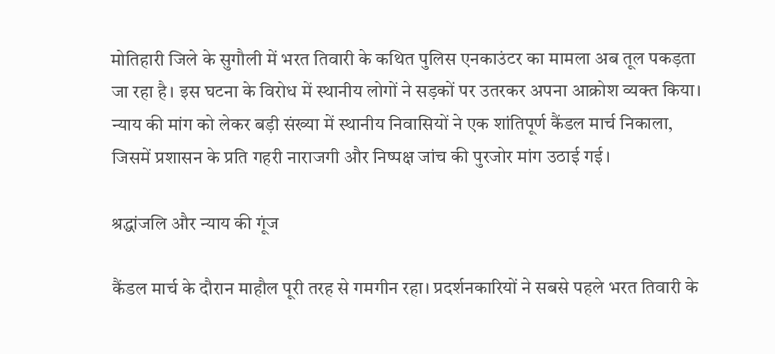मोतिहारी जिले के सुगौली में भरत तिवारी के कथित पुलिस एनकाउंटर का मामला अब तूल पकड़ता जा रहा है। इस घटना के विरोध में स्थानीय लोगों ने सड़कों पर उतरकर अपना आक्रोश व्यक्त किया। न्याय की मांग को लेकर बड़ी संख्या में स्थानीय निवासियों ने एक शांतिपूर्ण कैंडल मार्च निकाला, जिसमें प्रशासन के प्रति गहरी नाराजगी और निष्पक्ष जांच की पुरजोर मांग उठाई गई।

श्रद्धांजलि और न्याय की गूंज

कैंडल मार्च के दौरान माहौल पूरी तरह से गमगीन रहा। प्रदर्शनकारियों ने सबसे पहले भरत तिवारी के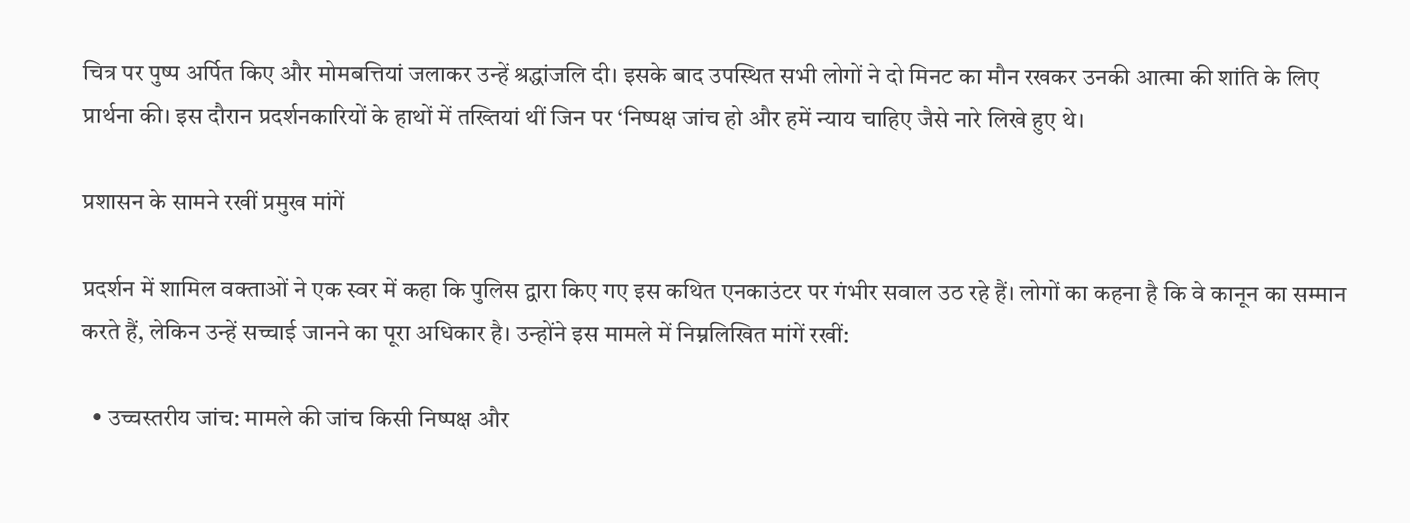चित्र पर पुष्प अर्पित किए और मोमबत्तियां जलाकर उन्हें श्रद्धांजलि दी। इसके बाद उपस्थित सभी लोगों ने दो मिनट का मौन रखकर उनकी आत्मा की शांति के लिए प्रार्थना की। इस दौरान प्रदर्शनकारियों के हाथों में तख्तियां थीं जिन पर ‘निष्पक्ष जांच हो और हमें न्याय चाहिए जैसे नारे लिखे हुए थे।

प्रशासन के सामने रखीं प्रमुख मांगें

प्रदर्शन में शामिल वक्ताओं ने एक स्वर में कहा कि पुलिस द्वारा किए गए इस कथित एनकाउंटर पर गंभीर सवाल उठ रहे हैं। लोगों का कहना है कि वे कानून का सम्मान करते हैं, लेकिन उन्हें सच्चाई जानने का पूरा अधिकार है। उन्होंने इस मामले में निम्नलिखित मांगें रखीं:

  • उच्चस्तरीय जांच: मामले की जांच किसी निष्पक्ष और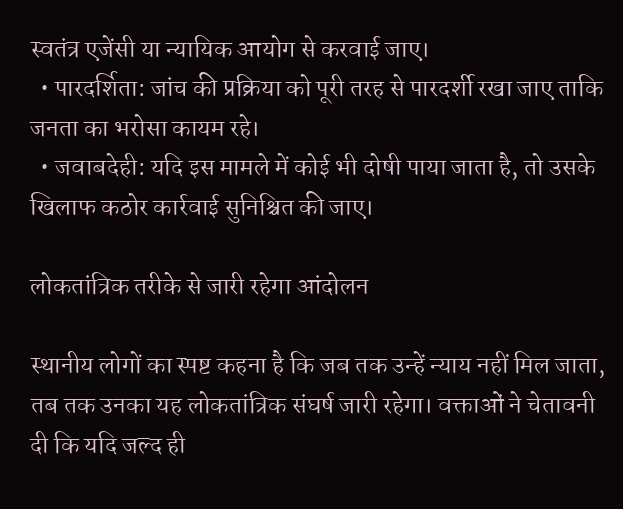स्वतंत्र एजेंसी या न्यायिक आयोग से करवाई जाए।
  • पारदर्शिता: जांच की प्रक्रिया को पूरी तरह से पारदर्शी रखा जाए ताकि जनता का भरोसा कायम रहे।
  • जवाबदेही: यदि इस मामले में कोई भी दोषी पाया जाता है, तो उसके खिलाफ कठोर कार्रवाई सुनिश्चित की जाए।

लोकतांत्रिक तरीके से जारी रहेगा आंदोलन

स्थानीय लोगों का स्पष्ट कहना है कि जब तक उन्हें न्याय नहीं मिल जाता, तब तक उनका यह लोकतांत्रिक संघर्ष जारी रहेगा। वक्ताओं ने चेतावनी दी कि यदि जल्द ही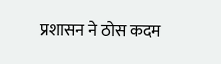प्रशासन ने ठोस कदम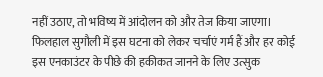नहीं उठाए, तो भविष्य में आंदोलन को और तेज किया जाएगा। फिलहाल सुगौली में इस घटना को लेकर चर्चाएं गर्म हैं और हर कोई इस एनकाउंटर के पीछे की हकीकत जानने के लिए उत्सुक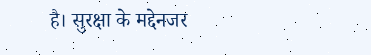है। सुरक्षा के मद्देनजर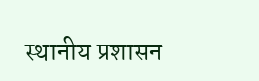स्थानीय प्रशासन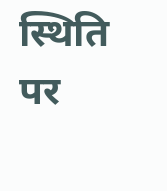स्थिति पर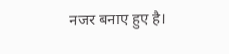नजर बनाए हुए है।